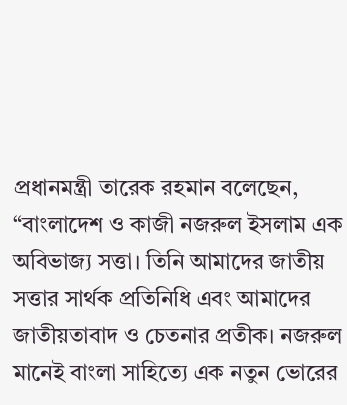প্রধানমন্ত্রী তারেক রহমান বলেছেন, “বাংলাদেশ ও কাজী নজরুল ইসলাম এক অবিভাজ্য সত্তা। তিনি আমাদের জাতীয় সত্তার সার্থক প্রতিনিধি এবং আমাদের জাতীয়তাবাদ ও চেতনার প্রতীক। নজরুল মানেই বাংলা সাহিত্যে এক নতুন ভোরের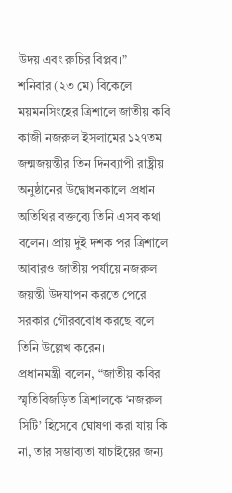উদয় এবং রুচির বিপ্লব।”
শনিবার (২৩ মে) বিকেলে ময়মনসিংহের ত্রিশালে জাতীয় কবি কাজী নজরুল ইসলামের ১২৭তম জন্মজয়ন্তীর তিন দিনব্যাপী রাষ্ট্রীয় অনুষ্ঠানের উদ্বোধনকালে প্রধান অতিথির বক্তব্যে তিনি এসব কথা বলেন। প্রায় দুই দশক পর ত্রিশালে আবারও জাতীয় পর্যায়ে নজরুল জয়ন্তী উদযাপন করতে পেরে সরকার গৌরববোধ করছে বলে তিনি উল্লেখ করেন।
প্রধানমন্ত্রী বলেন, “জাতীয় কবির স্মৃতিবিজড়িত ত্রিশালকে ‘নজরুল সিটি’ হিসেবে ঘোষণা করা যায় কি না, তার সম্ভাব্যতা যাচাইয়ের জন্য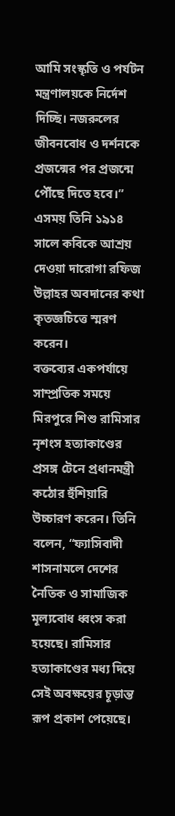আমি সংস্কৃতি ও পর্যটন মন্ত্রণালয়কে নির্দেশ দিচ্ছি। নজরুলের জীবনবোধ ও দর্শনকে প্রজন্মের পর প্রজন্মে পৌঁছে দিতে হবে।” এসময় তিনি ১৯১৪ সালে কবিকে আশ্রয় দেওয়া দারোগা রফিজ উল্লাহর অবদানের কথা কৃতজ্ঞচিত্তে স্মরণ করেন।
বক্তব্যের একপর্যায়ে সাম্প্রতিক সময়ে মিরপুরে শিশু রামিসার নৃশংস হত্যাকাণ্ডের প্রসঙ্গ টেনে প্রধানমন্ত্রী কঠোর হুঁশিয়ারি উচ্চারণ করেন। তিনি বলেন, “ফ্যাসিবাদী শাসনামলে দেশের নৈতিক ও সামাজিক মূল্যবোধ ধ্বংস করা হয়েছে। রামিসার হত্যাকাণ্ডের মধ্য দিয়ে সেই অবক্ষয়ের চূড়ান্ত রূপ প্রকাশ পেয়েছে।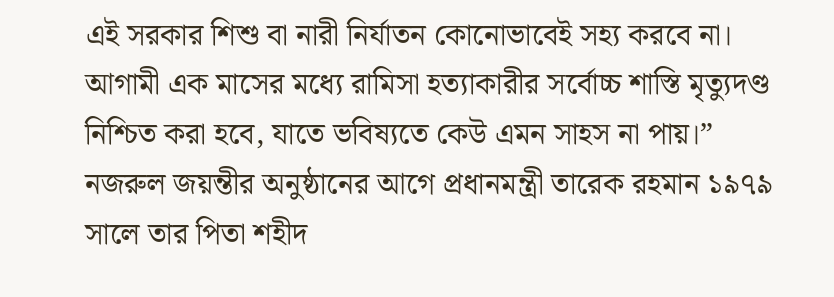এই সরকার শিশু বা নারী নির্যাতন কোনোভাবেই সহ্য করবে না। আগামী এক মাসের মধ্যে রামিসা হত্যাকারীর সর্বোচ্চ শাস্তি মৃত্যুদণ্ড নিশ্চিত করা হবে, যাতে ভবিষ্যতে কেউ এমন সাহস না পায়।”
নজরুল জয়ন্তীর অনুষ্ঠানের আগে প্রধানমন্ত্রী তারেক রহমান ১৯৭৯ সালে তার পিতা শহীদ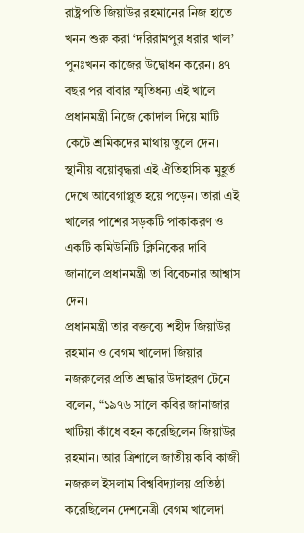রাষ্ট্রপতি জিয়াউর রহমানের নিজ হাতে খনন শুরু করা ‘দরিরামপুর ধরার খাল’ পুনঃখনন কাজের উদ্বোধন করেন। ৪৭ বছর পর বাবার স্মৃতিধন্য এই খালে প্রধানমন্ত্রী নিজে কোদাল দিয়ে মাটি কেটে শ্রমিকদের মাথায় তুলে দেন। স্থানীয় বয়োবৃদ্ধরা এই ঐতিহাসিক মুহূর্ত দেখে আবেগাপ্লুত হয়ে পড়েন। তারা এই খালের পাশের সড়কটি পাকাকরণ ও একটি কমিউনিটি ক্লিনিকের দাবি জানালে প্রধানমন্ত্রী তা বিবেচনার আশ্বাস দেন।
প্রধানমন্ত্রী তার বক্তব্যে শহীদ জিয়াউর রহমান ও বেগম খালেদা জিয়ার নজরুলের প্রতি শ্রদ্ধার উদাহরণ টেনে বলেন, “১৯৭৬ সালে কবির জানাজার খাটিয়া কাঁধে বহন করেছিলেন জিয়াউর রহমান। আর ত্রিশালে জাতীয় কবি কাজী নজরুল ইসলাম বিশ্ববিদ্যালয় প্রতিষ্ঠা করেছিলেন দেশনেত্রী বেগম খালেদা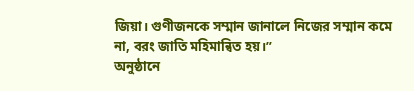জিয়া। গুণীজনকে সম্মান জানালে নিজের সম্মান কমে না, বরং জাতি মহিমান্বিত হয়।”
অনুষ্ঠানে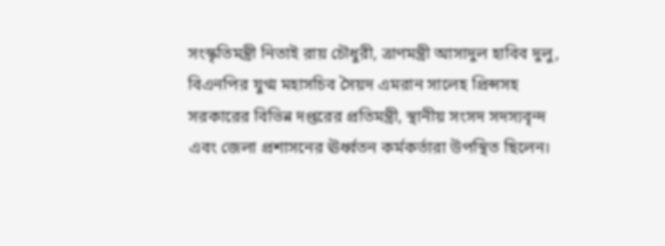সংস্কৃতিমন্ত্রী নিতাই রায় চৌধুরী, ত্রাণমন্ত্রী আসাদুল হাবিব দুলু, বিএনপির যুগ্ম মহাসচিব সৈয়দ এমরান সালেহ প্রিন্সসহ সরকারের বিভিন্ন দপ্তরের প্রতিমন্ত্রী, স্থানীয় সংসদ সদস্যবৃন্দ এবং জেলা প্রশাসনের ঊর্ধ্বতন কর্মকর্তারা উপস্থিত ছিলেন।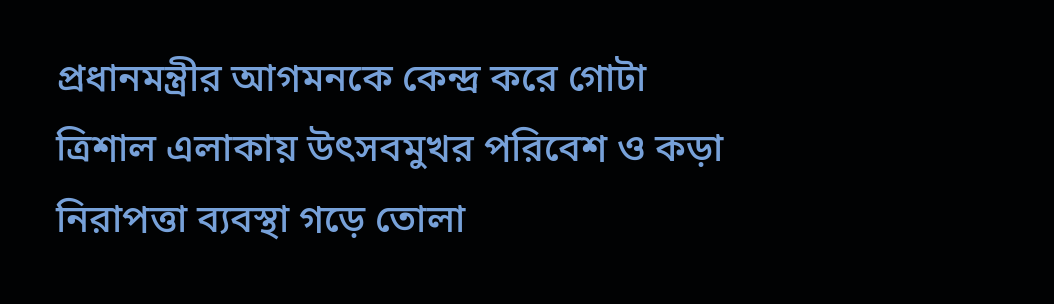প্রধানমন্ত্রীর আগমনকে কেন্দ্র করে গোটা ত্রিশাল এলাকায় উৎসবমুখর পরিবেশ ও কড়া নিরাপত্তা ব্যবস্থা গড়ে তোলা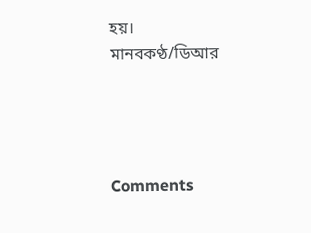হয়।
মানবকণ্ঠ/ডিআর




Comments